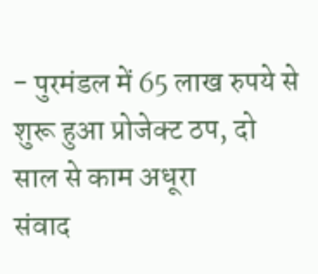- पुरमंडल में 65 लाख रुपये से शुरू हुआ प्रोजेक्ट ठप, दो साल से काम अधूरा
संवाद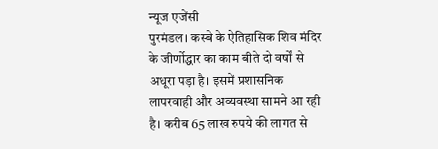न्यूज एजेंसी
पुरमंडल। कस्बे के ऐतिहासिक शिव मंदिर के जीर्णोद्धार का काम बीते दो वर्षों से अधूरा पड़ा है। इसमें प्रशासनिक लापरवाही और अव्यवस्था सामने आ रही है। करीब 65 लाख रुपये की लागत से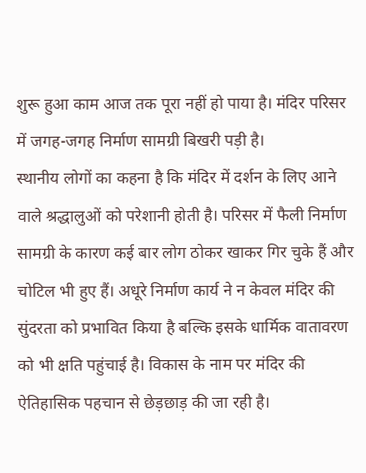शुरू हुआ काम आज तक पूरा नहीं हो पाया है। मंदिर परिसर में जगह-जगह निर्माण सामग्री बिखरी पड़ी है।
स्थानीय लोगों का कहना है कि मंदिर में दर्शन के लिए आने वाले श्रद्धालुओं को परेशानी होती है। परिसर में फैली निर्माण सामग्री के कारण कई बार लोग ठोकर खाकर गिर चुके हैं और चोटिल भी हुए हैं। अधूरे निर्माण कार्य ने न केवल मंदिर की सुंदरता को प्रभावित किया है बल्कि इसके धार्मिक वातावरण को भी क्षति पहुंचाई है। विकास के नाम पर मंदिर की ऐतिहासिक पहचान से छेड़छाड़ की जा रही है।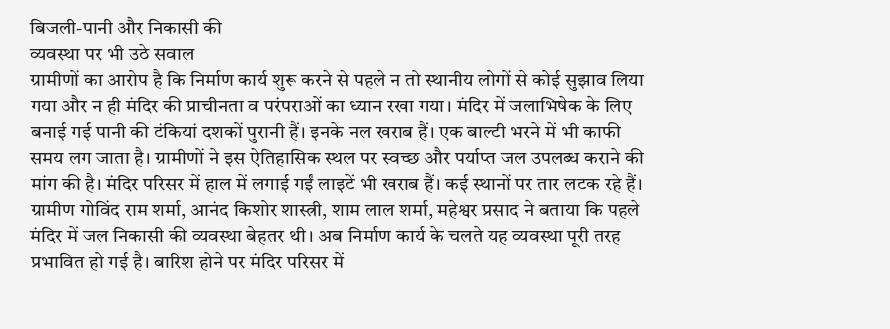बिजली-पानी और निकासी की
व्यवस्था पर भी उठे सवाल
ग्रामीणों का आरोप है कि निर्माण कार्य शुरू करने से पहले न तो स्थानीय लोगों से कोई सुझाव लिया गया और न ही मंदिर की प्राचीनता व परंपराओं का ध्यान रखा गया। मंदिर में जलाभिषेक के लिए बनाई गई पानी की टंकियां दशकों पुरानी हैं। इनके नल खराब हैं। एक बाल्टी भरने में भी काफी समय लग जाता है। ग्रामीणों ने इस ऐतिहासिक स्थल पर स्वच्छ और पर्याप्त जल उपलब्ध कराने की मांग की है। मंदिर परिसर में हाल में लगाई गईं लाइटें भी खराब हैं। कई स्थानों पर तार लटक रहे हैं। ग्रामीण गोविंद राम शर्मा, आनंद किशोर शास्त्री, शाम लाल शर्मा, महेश्वर प्रसाद ने बताया कि पहले मंदिर में जल निकासी की व्यवस्था बेहतर थी। अब निर्माण कार्य के चलते यह व्यवस्था पूरी तरह प्रभावित हो गई है। बारिश होने पर मंदिर परिसर में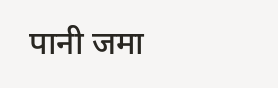पानी जमा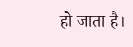हो जाता है।